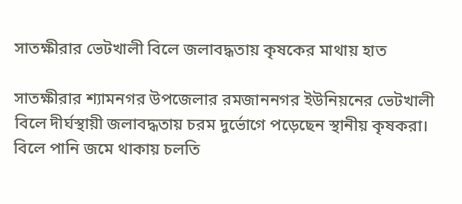সাতক্ষীরার ভেটখালী বিলে জলাবদ্ধতায় কৃষকের মাথায় হাত

সাতক্ষীরার শ্যামনগর উপজেলার রমজাননগর ইউনিয়নের ভেটখালী বিলে দীর্ঘস্থায়ী জলাবদ্ধতায় চরম দুর্ভোগে পড়েছেন স্থানীয় কৃষকরা। বিলে পানি জমে থাকায় চলতি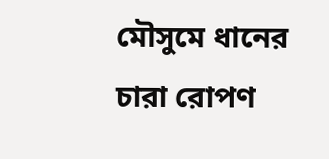মৌসুমে ধানের চারা রোপণ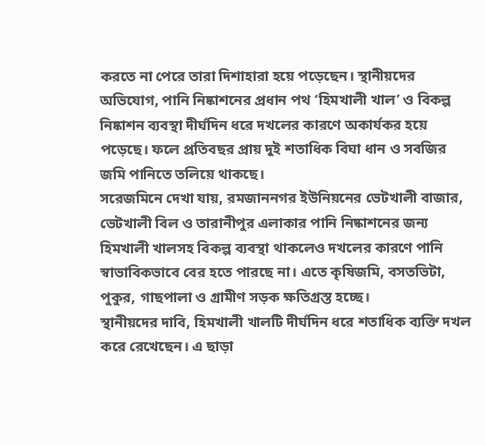করতে না পেরে তারা দিশাহারা হয়ে পড়েছেন। স্থানীয়দের অভিযোগ, পানি নিষ্কাশনের প্রধান পথ ‘হিমখালী খাল’ ও বিকল্প নিষ্কাশন ব্যবস্থা দীর্ঘদিন ধরে দখলের কারণে অকার্যকর হয়ে পড়েছে। ফলে প্রতিবছর প্রায় দুই শতাধিক বিঘা ধান ও সবজির জমি পানিতে তলিয়ে থাকছে।
সরেজমিনে দেখা যায়, রমজাননগর ইউনিয়নের ভেটখালী বাজার, ভেটখালী বিল ও তারানীপুর এলাকার পানি নিষ্কাশনের জন্য হিমখালী খালসহ বিকল্প ব্যবস্থা থাকলেও দখলের কারণে পানি স্বাভাবিকভাবে বের হতে পারছে না। এতে কৃষিজমি, বসতভিটা, পুকুর, গাছপালা ও গ্রামীণ সড়ক ক্ষতিগ্রস্ত হচ্ছে।
স্থানীয়দের দাবি, হিমখালী খালটি দীর্ঘদিন ধরে শতাধিক ব্যক্তি দখল করে রেখেছেন। এ ছাড়া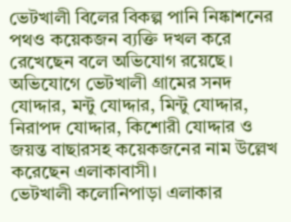ভেটখালী বিলের বিকল্প পানি নিষ্কাশনের পথও কয়েকজন ব্যক্তি দখল করে রেখেছেন বলে অভিযোগ রয়েছে। অভিযোগে ভেটখালী গ্রামের সনদ যোদ্দার, মন্টু যোদ্দার, মিন্টু যোদ্দার, নিরাপদ যোদ্দার, কিশোরী যোদ্দার ও জয়ন্ত বাছারসহ কয়েকজনের নাম উল্লেখ করেছেন এলাকাবাসী।
ভেটখালী কলোনিপাড়া এলাকার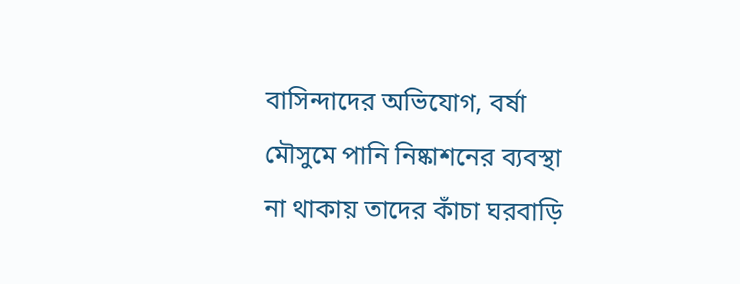বাসিন্দাদের অভিযোগ, বর্ষা মৌসুমে পানি নিষ্কাশনের ব্যবস্থা না থাকায় তাদের কাঁচা ঘরবাড়ি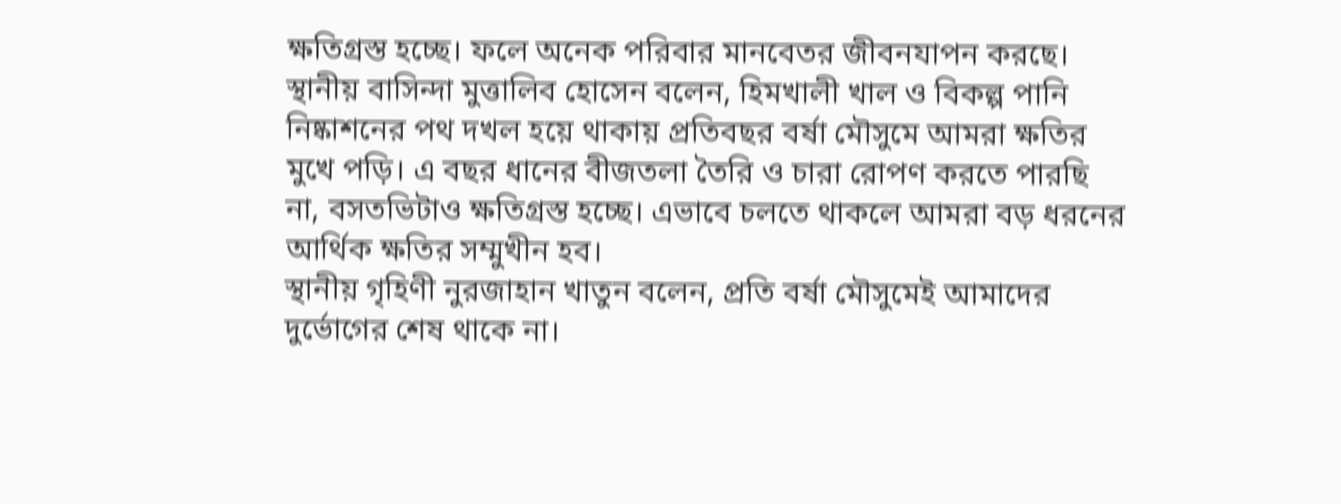ক্ষতিগ্রস্ত হচ্ছে। ফলে অনেক পরিবার মানবেতর জীবনযাপন করছে।
স্থানীয় বাসিন্দা মুত্তালিব হোসেন বলেন, হিমখালী খাল ও বিকল্প পানি নিষ্কাশনের পথ দখল হয়ে থাকায় প্রতিবছর বর্ষা মৌসুমে আমরা ক্ষতির মুখে পড়ি। এ বছর ধানের বীজতলা তৈরি ও চারা রোপণ করতে পারছি না, বসতভিটাও ক্ষতিগ্রস্ত হচ্ছে। এভাবে চলতে থাকলে আমরা বড় ধরনের আর্থিক ক্ষতির সম্মুখীন হব।
স্থানীয় গৃহিণী নুরজাহান খাতুন বলেন, প্রতি বর্ষা মৌসুমেই আমাদের দুর্ভোগের শেষ থাকে না।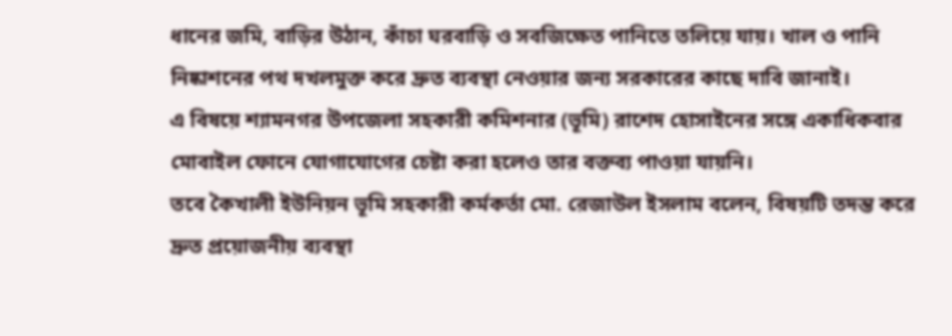ধানের জমি, বাড়ির উঠান, কাঁচা ঘরবাড়ি ও সবজিক্ষেত পানিতে তলিয়ে যায়। খাল ও পানি নিষ্কাশনের পথ দখলমুক্ত করে দ্রুত ব্যবস্থা নেওয়ার জন্য সরকারের কাছে দাবি জানাই।
এ বিষয়ে শ্যামনগর উপজেলা সহকারী কমিশনার (ভূমি) রাশেদ হোসাইনের সঙ্গে একাধিকবার মোবাইল ফোনে যোগাযোগের চেষ্টা করা হলেও তার বক্তব্য পাওয়া যায়নি।
তবে কৈখালী ইউনিয়ন ভূমি সহকারী কর্মকর্তা মো. রেজাউল ইসলাম বলেন, বিষয়টি তদন্ত করে দ্রুত প্রয়োজনীয় ব্যবস্থা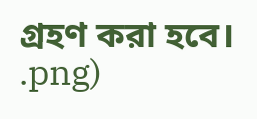গ্রহণ করা হবে।
.png)